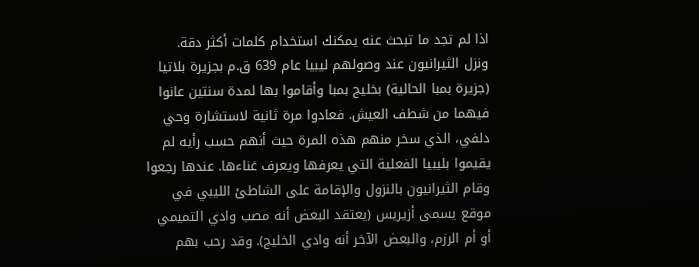اذا لم تجد ما تبحث عنه يمكنك استخدام كلمات أكثر دقة.
ونزل الثيرانيون عند وصولهم ليبيا عام 639 ق.م بجزيرة بلاتيا (جزيرة بمبا الحالية) بخليج بمبا وأقاموا بها لمدة سنتين عانوا فيهما من شطف العيش. فعادوا مرة ثانية لاستشارة وحي دلفي، الذي سخر منهم هذه المرة حيث أنهم حسب رأيه لم يقيموا بليبيا الفعلية التي يعرفها ويعرف غناءها. عندها رجعوا وقام الثيرانيون بالنزول والإقامة على الشاطئ الليبي في موقع يسمى أزيريس (يعتقد البعض أنه مصب وادي التميمي أو أم الرزم، والبعض الآخر أنه وادي الخليج). وقد رحب بهم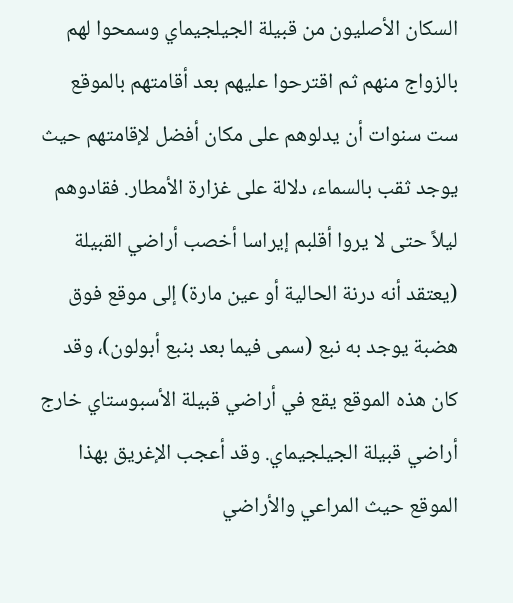السكان الأصليون من قبيلة الجيلجيماي وسمحوا لهم بالزواج منهم ثم اقترحوا عليهم بعد أقامتهم بالموقع ست سنوات أن يدلوهم على مكان أفضل لإقامتهم حيث يوجد ثقب بالسماء، دلالة على غزارة الأمطار. فقادوهم ليلاً حتى لا يروا أقلبم إيراسا أخصب أراضي القبيلة (يعتقد أنه درنة الحالية أو عين مارة) إلى موقع فوق هضبة يوجد به نبع (سمى فيما بعد بنبع أبولون)، وقد كان هذه الموقع يقع في أراضي قبيلة الأسبوستاي خارج أراضي قبيلة الجيلجيماي. وقد أعجب الإغريق بهذا الموقع حيث المراعي والأراضي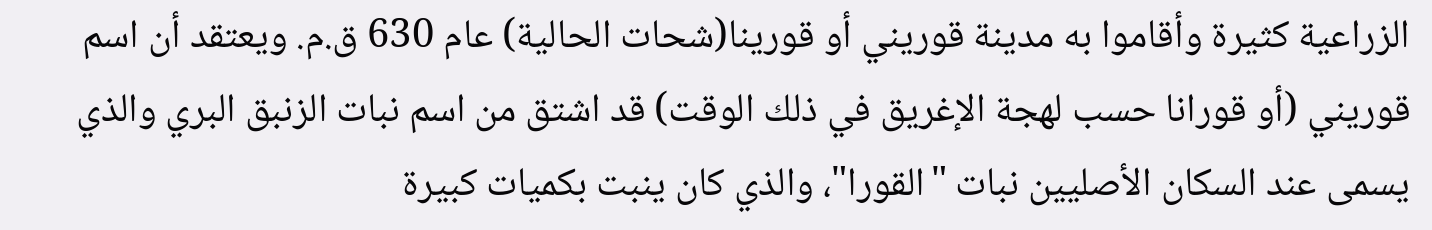الزراعية كثيرة وأقاموا به مدينة قوريني أو قورينا(شحات الحالية) عام 630 ق.م. ويعتقد أن اسم قوريني (أو قورانا حسب لهجة الإغريق في ذلك الوقت) قد اشتق من اسم نبات الزنبق البري والذي يسمى عند السكان الأصليين نبات "القورا"، والذي كان ينبت بكميات كبيرة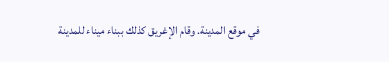في موقع المدينة. وقام الإغريق كذلك ببناء ميناء للمدينة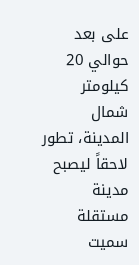على بعد حوالي 20 كيلومتر شمال المدينة، تطور لاحقاً ليصبح مدينة مستقلة سميت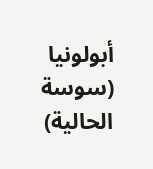أبولونيا (سوسة الحالية)